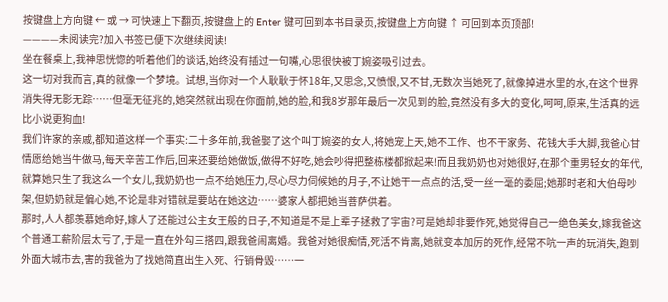按键盘上方向键 ← 或 → 可快速上下翻页,按键盘上的 Enter 键可回到本书目录页,按键盘上方向键 ↑ 可回到本页顶部!
————未阅读完?加入书签已便下次继续阅读!
坐在餐桌上,我神思恍惚的听着他们的谈话,始终没有插过一句嘴,心思很快被丁婉姿吸引过去。
这一切对我而言,真的就像一个梦境。试想,当你对一个人耿耿于怀18年,又思念,又愤恨,又不甘,无数次当她死了,就像掉进水里的水,在这个世界消失得无影无踪……但毫无征兆的,她突然就出现在你面前,她的脸,和我8岁那年最后一次见到的脸,竟然没有多大的变化,呵呵,原来,生活真的远比小说更狗血!
我们许家的亲戚,都知道这样一个事实:二十多年前,我爸娶了这个叫丁婉姿的女人,将她宠上天,她不工作、也不干家务、花钱大手大脚,我爸心甘情愿给她当牛做马,每天辛苦工作后,回来还要给她做饭,做得不好吃,她会吵得把整栋楼都掀起来!而且我奶奶也对她很好,在那个重男轻女的年代,就算她只生了我这么一个女儿,我奶奶也一点不给她压力,尽心尽力伺候她的月子,不让她干一点点的活,受一丝一毫的委屈;她那时老和大伯母吵架,但奶奶就是偏心她,不论是非对错就是要站在她这边……婆家人都把她当菩萨供着。
那时,人人都羡慕她命好,嫁人了还能过公主女王般的日子,不知道是不是上辈子拯救了宇宙?可是她却非要作死,她觉得自己一绝色美女,嫁我爸这个普通工薪阶层太亏了,于是一直在外勾三搭四,跟我爸闹离婚。我爸对她很痴情,死活不肯离,她就变本加厉的死作,经常不吭一声的玩消失,跑到外面大城市去,害的我爸为了找她简直出生入死、行销骨毁……一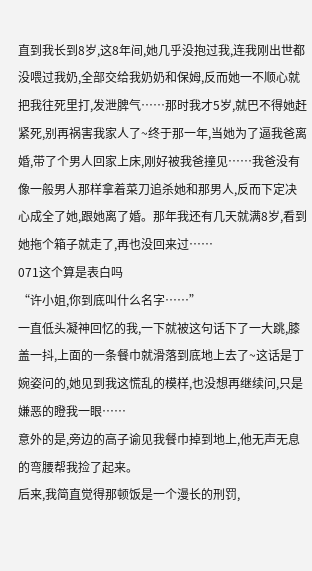直到我长到8岁,这8年间,她几乎没抱过我,连我刚出世都没喂过我奶,全部交给我奶奶和保姆,反而她一不顺心就把我往死里打,发泄脾气……那时我才5岁,就巴不得她赶紧死,别再祸害我家人了~终于那一年,当她为了逼我爸离婚,带了个男人回家上床,刚好被我爸撞见……我爸没有像一般男人那样拿着菜刀追杀她和那男人,反而下定决心成全了她,跟她离了婚。那年我还有几天就满8岁,看到她拖个箱子就走了,再也没回来过……
071这个算是表白吗
“许小姐,你到底叫什么名字……”
一直低头凝神回忆的我,一下就被这句话下了一大跳,膝盖一抖,上面的一条餐巾就滑落到底地上去了~这话是丁婉姿问的,她见到我这慌乱的模样,也没想再继续问,只是嫌恶的瞪我一眼……
意外的是,旁边的高子谕见我餐巾掉到地上,他无声无息的弯腰帮我捡了起来。
后来,我简直觉得那顿饭是一个漫长的刑罚,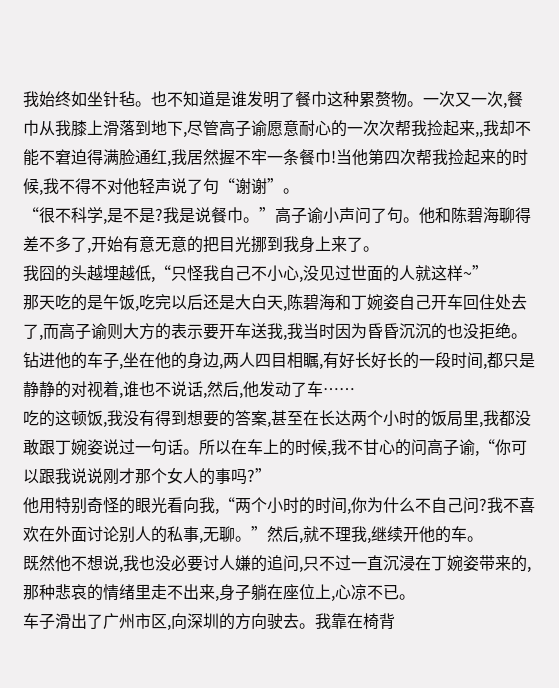我始终如坐针毡。也不知道是谁发明了餐巾这种累赘物。一次又一次,餐巾从我膝上滑落到地下,尽管高子谕愿意耐心的一次次帮我捡起来,,我却不能不窘迫得满脸通红,我居然握不牢一条餐巾!当他第四次帮我捡起来的时候,我不得不对他轻声说了句“谢谢”。
“很不科学,是不是?我是说餐巾。”高子谕小声问了句。他和陈碧海聊得差不多了,开始有意无意的把目光挪到我身上来了。
我囧的头越埋越低,“只怪我自己不小心,没见过世面的人就这样~”
那天吃的是午饭,吃完以后还是大白天,陈碧海和丁婉姿自己开车回住处去了,而高子谕则大方的表示要开车送我,我当时因为昏昏沉沉的也没拒绝。钻进他的车子,坐在他的身边,两人四目相瞩,有好长好长的一段时间,都只是静静的对视着,谁也不说话,然后,他发动了车……
吃的这顿饭,我没有得到想要的答案,甚至在长达两个小时的饭局里,我都没敢跟丁婉姿说过一句话。所以在车上的时候,我不甘心的问高子谕,“你可以跟我说说刚才那个女人的事吗?”
他用特别奇怪的眼光看向我,“两个小时的时间,你为什么不自己问?我不喜欢在外面讨论别人的私事,无聊。”然后,就不理我,继续开他的车。
既然他不想说,我也没必要讨人嫌的追问,只不过一直沉浸在丁婉姿带来的,那种悲哀的情绪里走不出来,身子躺在座位上,心凉不已。
车子滑出了广州市区,向深圳的方向驶去。我靠在椅背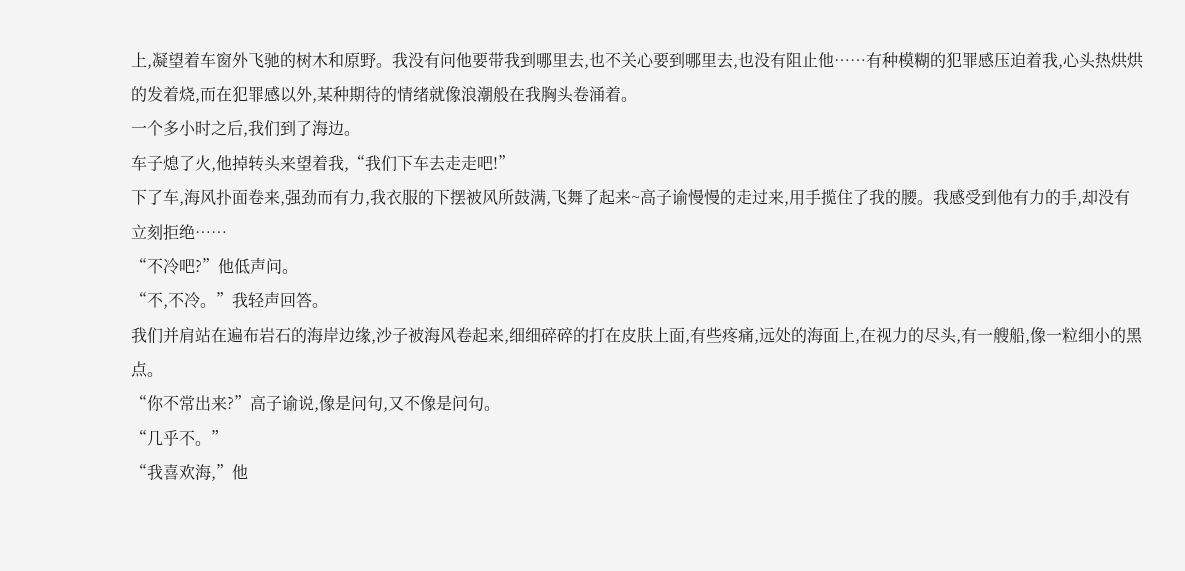上,凝望着车窗外飞驰的树木和原野。我没有问他要带我到哪里去,也不关心要到哪里去,也没有阻止他……有种模糊的犯罪感压迫着我,心头热烘烘的发着烧,而在犯罪感以外,某种期待的情绪就像浪潮般在我胸头卷涌着。
一个多小时之后,我们到了海边。
车子熄了火,他掉转头来望着我,“我们下车去走走吧!”
下了车,海风扑面卷来,强劲而有力,我衣服的下摆被风所鼓满,飞舞了起来~高子谕慢慢的走过来,用手揽住了我的腰。我感受到他有力的手,却没有立刻拒绝……
“不冷吧?”他低声问。
“不,不冷。”我轻声回答。
我们并肩站在遍布岩石的海岸边缘,沙子被海风卷起来,细细碎碎的打在皮肤上面,有些疼痛,远处的海面上,在视力的尽头,有一艘船,像一粒细小的黑点。
“你不常出来?”高子谕说,像是问句,又不像是问句。
“几乎不。”
“我喜欢海,”他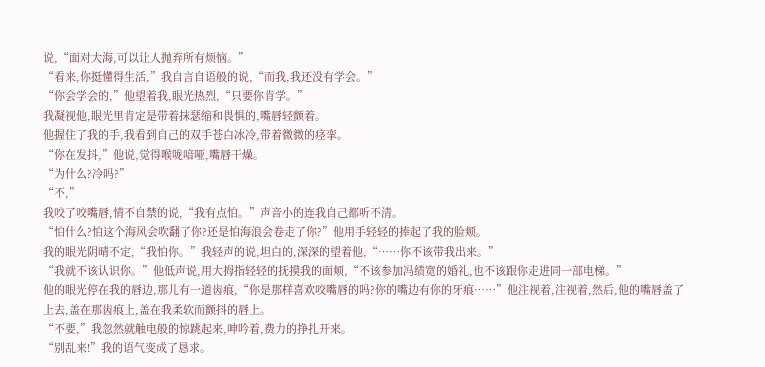说,“面对大海,可以让人抛弃所有烦恼。”
“看来,你挺懂得生活,”我自言自语般的说,“而我,我还没有学会。”
“你会学会的,”他望着我,眼光热烈,“只要你肯学。”
我凝视他,眼光里肯定是带着抹瑟缩和畏惧的,嘴唇轻颤着。
他握住了我的手,我看到自己的双手苍白冰冷,带着微微的痉挛。
“你在发抖,”他说,觉得喉咙喑哑,嘴唇干燥。
“为什么?冷吗?”
“不,”
我咬了咬嘴唇,情不自禁的说,“我有点怕。”声音小的连我自己都听不清。
“怕什么?怕这个海风会吹翻了你?还是怕海浪会卷走了你?”他用手轻轻的捧起了我的脸颊。
我的眼光阴晴不定,“我怕你。”我轻声的说,坦白的,深深的望着他,“……你不该带我出来。”
“我就不该认识你。”他低声说,用大拇指轻轻的抚摸我的面颊,“不该参加冯绩宽的婚礼,也不该跟你走进同一部电梯。”
他的眼光停在我的唇边,那儿有一道齿痕,“你是那样喜欢咬嘴唇的吗?你的嘴边有你的牙痕……”他注视着,注视着,然后,他的嘴唇盖了上去,盖在那齿痕上,盖在我柔软而颤抖的唇上。
“不要,”我忽然就触电般的惊跳起来,呻吟着,费力的挣扎开来。
“别乱来!”我的语气变成了恳求。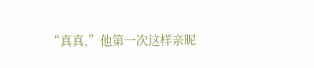“真真,”他第一次这样亲昵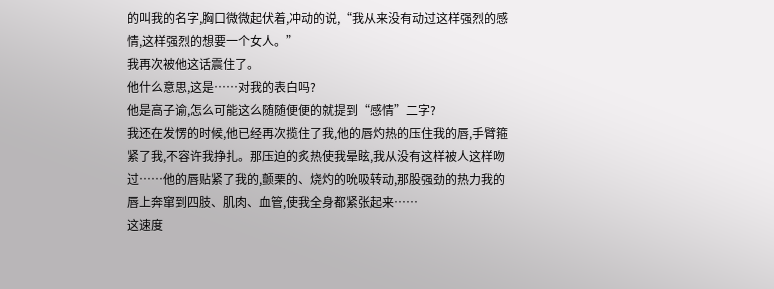的叫我的名字,胸口微微起伏着,冲动的说,“我从来没有动过这样强烈的感情,这样强烈的想要一个女人。”
我再次被他这话震住了。
他什么意思,这是……对我的表白吗?
他是高子谕,怎么可能这么随随便便的就提到“感情”二字?
我还在发愣的时候,他已经再次揽住了我,他的唇灼热的压住我的唇,手臂箍紧了我,不容许我挣扎。那压迫的炙热使我晕眩,我从没有这样被人这样吻过……他的唇贴紧了我的,颤栗的、烧灼的吮吸转动,那股强劲的热力我的唇上奔窜到四肢、肌肉、血管,使我全身都紧张起来……
这速度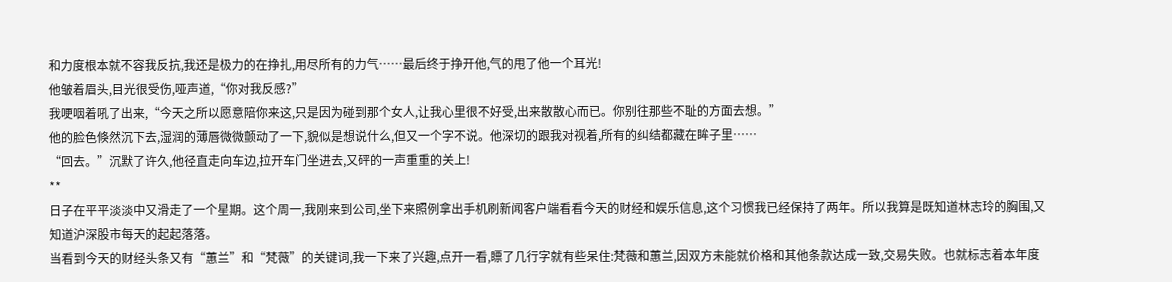和力度根本就不容我反抗,我还是极力的在挣扎,用尽所有的力气……最后终于挣开他,气的甩了他一个耳光!
他皱着眉头,目光很受伤,哑声道,“你对我反感?”
我哽咽着吼了出来,“今天之所以愿意陪你来这,只是因为碰到那个女人,让我心里很不好受,出来散散心而已。你别往那些不耻的方面去想。”
他的脸色倏然沉下去,湿润的薄唇微微颤动了一下,貌似是想说什么,但又一个字不说。他深切的跟我对视着,所有的纠结都藏在眸子里……
“回去。”沉默了许久,他径直走向车边,拉开车门坐进去,又砰的一声重重的关上!
**
日子在平平淡淡中又滑走了一个星期。这个周一,我刚来到公司,坐下来照例拿出手机刷新闻客户端看看今天的财经和娱乐信息,这个习惯我已经保持了两年。所以我算是既知道林志玲的胸围,又知道沪深股市每天的起起落落。
当看到今天的财经头条又有“蕙兰”和“梵薇”的关键词,我一下来了兴趣,点开一看,瞟了几行字就有些呆住:梵薇和蕙兰,因双方未能就价格和其他条款达成一致,交易失败。也就标志着本年度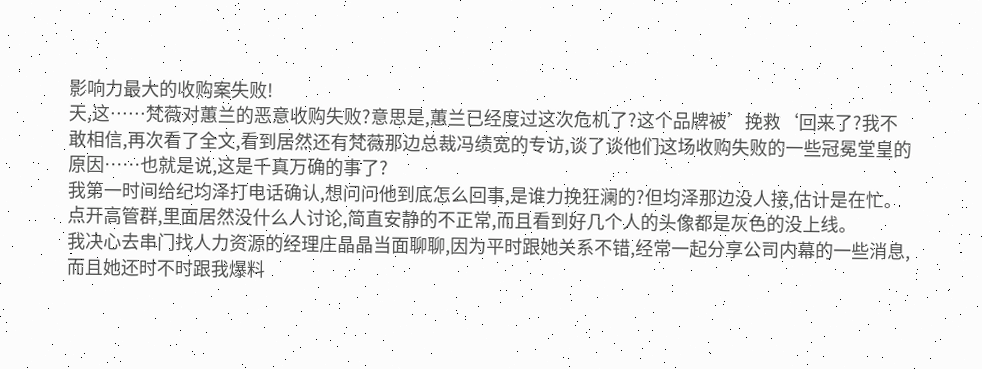影响力最大的收购案失败!
天,这……梵薇对蕙兰的恶意收购失败?意思是,蕙兰已经度过这次危机了?这个品牌被’挽救‘回来了?我不敢相信,再次看了全文,看到居然还有梵薇那边总裁冯绩宽的专访,谈了谈他们这场收购失败的一些冠冕堂皇的原因……也就是说,这是千真万确的事了?
我第一时间给纪均泽打电话确认,想问问他到底怎么回事,是谁力挽狂澜的?但均泽那边没人接,估计是在忙。点开高管群,里面居然没什么人讨论,简直安静的不正常,而且看到好几个人的头像都是灰色的没上线。
我决心去串门找人力资源的经理庄晶晶当面聊聊,因为平时跟她关系不错,经常一起分享公司内幕的一些消息,而且她还时不时跟我爆料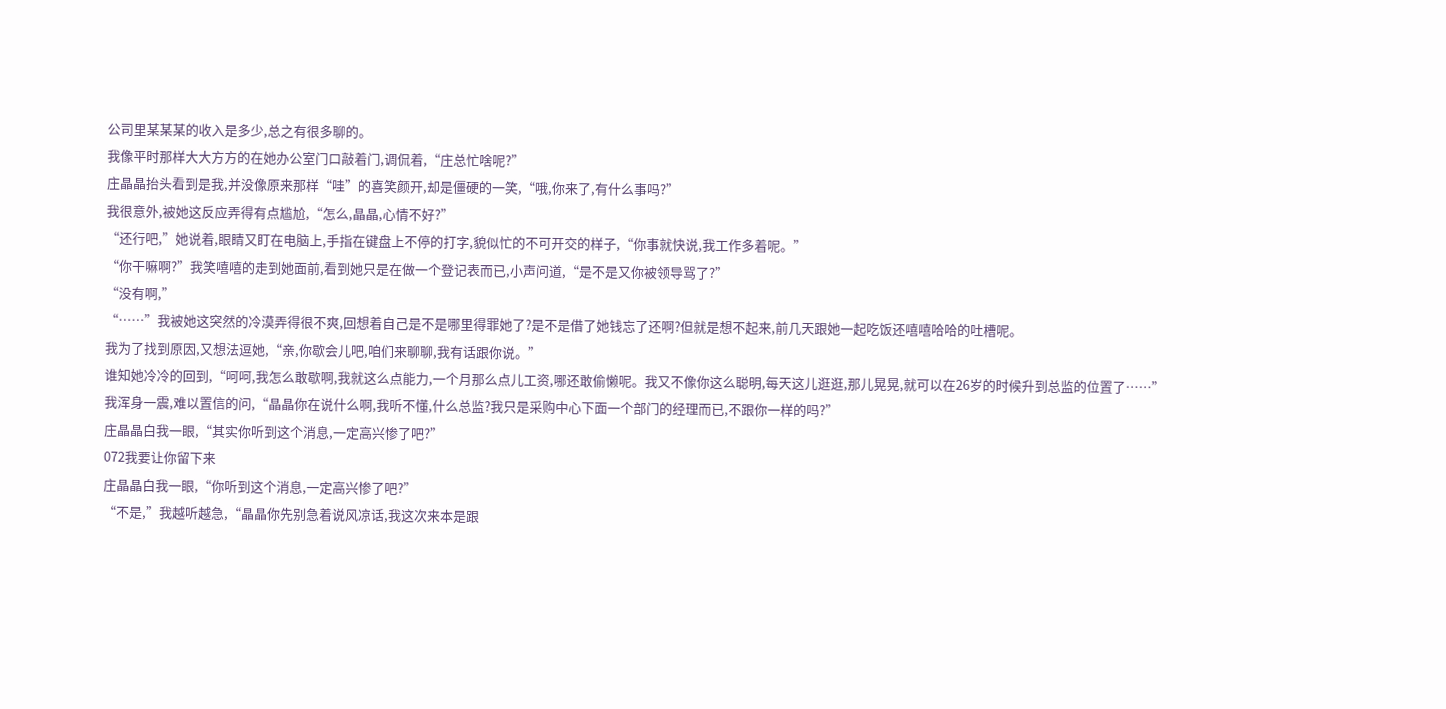公司里某某某的收入是多少,总之有很多聊的。
我像平时那样大大方方的在她办公室门口敲着门,调侃着,“庄总忙啥呢?”
庄晶晶抬头看到是我,并没像原来那样“哇”的喜笑颜开,却是僵硬的一笑,“哦,你来了,有什么事吗?”
我很意外,被她这反应弄得有点尴尬,“怎么,晶晶,心情不好?”
“还行吧,”她说着,眼睛又盯在电脑上,手指在键盘上不停的打字,貌似忙的不可开交的样子,“你事就快说,我工作多着呢。”
“你干嘛啊?”我笑嘻嘻的走到她面前,看到她只是在做一个登记表而已,小声问道,“是不是又你被领导骂了?”
“没有啊,”
“……”我被她这突然的冷漠弄得很不爽,回想着自己是不是哪里得罪她了?是不是借了她钱忘了还啊?但就是想不起来,前几天跟她一起吃饭还嘻嘻哈哈的吐槽呢。
我为了找到原因,又想法逗她,“亲,你歇会儿吧,咱们来聊聊,我有话跟你说。”
谁知她冷冷的回到,“呵呵,我怎么敢歇啊,我就这么点能力,一个月那么点儿工资,哪还敢偷懒呢。我又不像你这么聪明,每天这儿逛逛,那儿晃晃,就可以在26岁的时候升到总监的位置了……”
我浑身一震,难以置信的问,“晶晶你在说什么啊,我听不懂,什么总监?我只是采购中心下面一个部门的经理而已,不跟你一样的吗?”
庄晶晶白我一眼,“其实你听到这个消息,一定高兴惨了吧?”
072我要让你留下来
庄晶晶白我一眼,“你听到这个消息,一定高兴惨了吧?”
“不是,”我越听越急,“晶晶你先别急着说风凉话,我这次来本是跟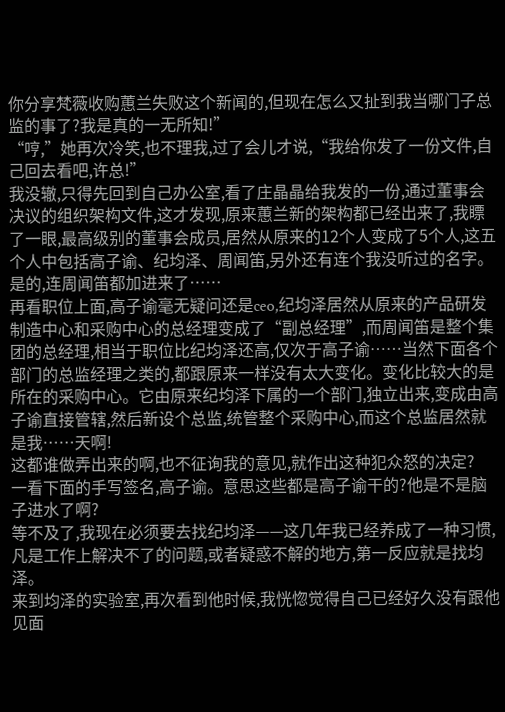你分享梵薇收购蕙兰失败这个新闻的,但现在怎么又扯到我当哪门子总监的事了?我是真的一无所知!”
“哼,”她再次冷笑,也不理我,过了会儿才说,“我给你发了一份文件,自己回去看吧,许总!”
我没辙,只得先回到自己办公室,看了庄晶晶给我发的一份,通过董事会决议的组织架构文件,这才发现,原来蕙兰新的架构都已经出来了,我瞟了一眼,最高级别的董事会成员,居然从原来的12个人变成了5个人,这五个人中包括高子谕、纪均泽、周闻笛,另外还有连个我没听过的名字。是的,连周闻笛都加进来了……
再看职位上面,高子谕毫无疑问还是ceo,纪均泽居然从原来的产品研发制造中心和采购中心的总经理变成了“副总经理”,而周闻笛是整个集团的总经理,相当于职位比纪均泽还高,仅次于高子谕……当然下面各个部门的总监经理之类的,都跟原来一样没有太大变化。变化比较大的是所在的采购中心。它由原来纪均泽下属的一个部门,独立出来,变成由高子谕直接管辖,然后新设个总监,统管整个采购中心,而这个总监居然就是我……天啊!
这都谁做弄出来的啊,也不征询我的意见,就作出这种犯众怒的决定?
一看下面的手写签名,高子谕。意思这些都是高子谕干的?他是不是脑子进水了啊?
等不及了,我现在必须要去找纪均泽——这几年我已经养成了一种习惯,凡是工作上解决不了的问题,或者疑惑不解的地方,第一反应就是找均泽。
来到均泽的实验室,再次看到他时候,我恍惚觉得自己已经好久没有跟他见面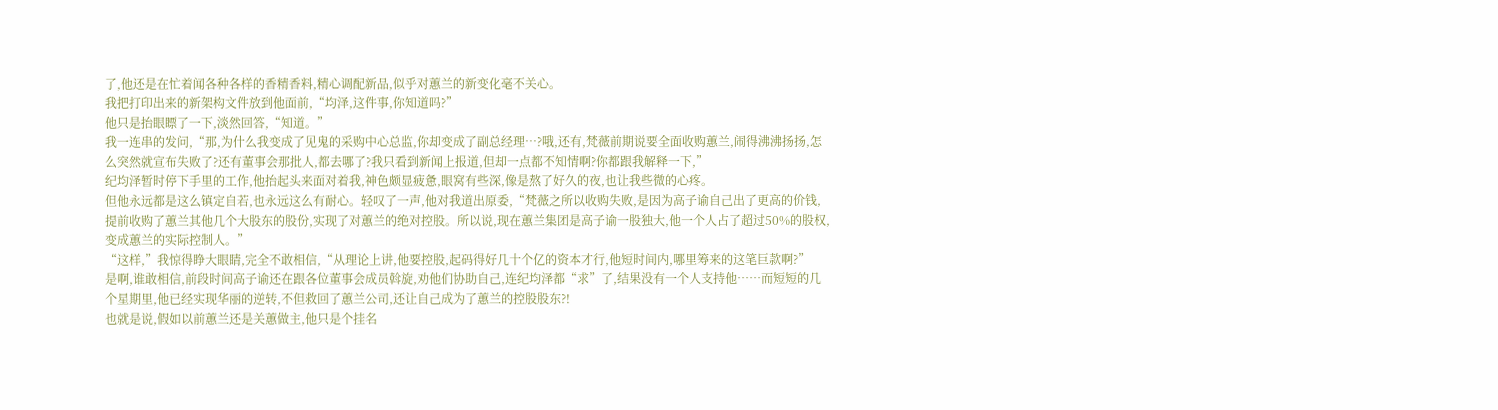了,他还是在忙着闻各种各样的香精香料,精心调配新品,似乎对蕙兰的新变化毫不关心。
我把打印出来的新架构文件放到他面前,“均泽,这件事,你知道吗?”
他只是抬眼瞟了一下,淡然回答,“知道。”
我一连串的发问,“那,为什么我变成了见鬼的采购中心总监,你却变成了副总经理…?哦,还有,梵薇前期说要全面收购蕙兰,闹得沸沸扬扬,怎么突然就宣布失败了?还有董事会那批人,都去哪了?我只看到新闻上报道,但却一点都不知情啊?你都跟我解释一下,”
纪均泽暂时停下手里的工作,他抬起头来面对着我,神色颇显疲惫,眼窝有些深,像是熬了好久的夜,也让我些微的心疼。
但他永远都是这么镇定自若,也永远这么有耐心。轻叹了一声,他对我道出原委,“梵薇之所以收购失败,是因为高子谕自己出了更高的价钱,提前收购了蕙兰其他几个大股东的股份,实现了对蕙兰的绝对控股。所以说,现在蕙兰集团是高子谕一股独大,他一个人占了超过50%的股权,变成蕙兰的实际控制人。”
“这样,”我惊得睁大眼睛,完全不敢相信,“从理论上讲,他要控股,起码得好几十个亿的资本才行,他短时间内,哪里筹来的这笔巨款啊?”
是啊,谁敢相信,前段时间高子谕还在跟各位董事会成员斡旋,劝他们协助自己,连纪均泽都“求”了,结果没有一个人支持他……而短短的几个星期里,他已经实现华丽的逆转,不但救回了蕙兰公司,还让自己成为了蕙兰的控股股东?!
也就是说,假如以前蕙兰还是关蕙做主,他只是个挂名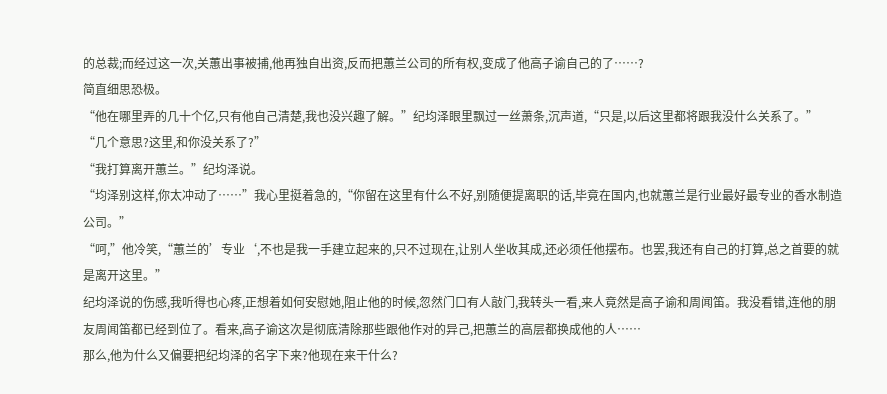的总裁;而经过这一次,关蕙出事被捕,他再独自出资,反而把蕙兰公司的所有权,变成了他高子谕自己的了……?
简直细思恐极。
“他在哪里弄的几十个亿,只有他自己清楚,我也没兴趣了解。”纪均泽眼里飘过一丝萧条,沉声道,“只是,以后这里都将跟我没什么关系了。”
“几个意思?这里,和你没关系了?”
“我打算离开蕙兰。”纪均泽说。
“均泽别这样,你太冲动了……”我心里挺着急的,“你留在这里有什么不好,别随便提离职的话,毕竟在国内,也就蕙兰是行业最好最专业的香水制造公司。”
“呵,”他冷笑,“蕙兰的’专业‘,不也是我一手建立起来的,只不过现在,让别人坐收其成,还必须任他摆布。也罢,我还有自己的打算,总之首要的就是离开这里。”
纪均泽说的伤感,我听得也心疼,正想着如何安慰她,阻止他的时候,忽然门口有人敲门,我转头一看,来人竟然是高子谕和周闻笛。我没看错,连他的朋友周闻笛都已经到位了。看来,高子谕这次是彻底清除那些跟他作对的异己,把蕙兰的高层都换成他的人……
那么,他为什么又偏要把纪均泽的名字下来?他现在来干什么?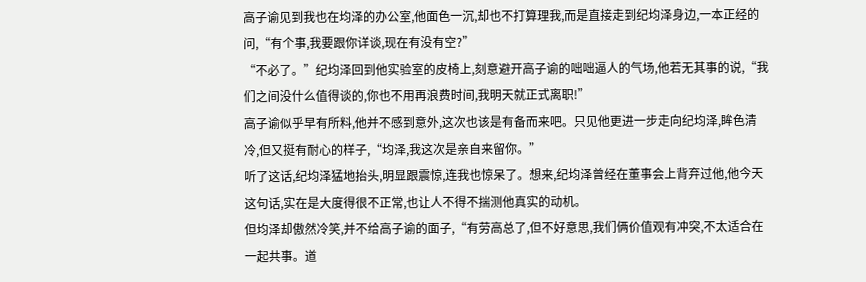高子谕见到我也在均泽的办公室,他面色一沉,却也不打算理我,而是直接走到纪均泽身边,一本正经的问,“有个事,我要跟你详谈,现在有没有空?”
“不必了。”纪均泽回到他实验室的皮椅上,刻意避开高子谕的咄咄逼人的气场,他若无其事的说,“我们之间没什么值得谈的,你也不用再浪费时间,我明天就正式离职!”
高子谕似乎早有所料,他并不感到意外,这次也该是有备而来吧。只见他更进一步走向纪均泽,眸色清冷,但又挺有耐心的样子,“均泽,我这次是亲自来留你。”
听了这话,纪均泽猛地抬头,明显跟震惊,连我也惊呆了。想来,纪均泽曾经在董事会上背弃过他,他今天这句话,实在是大度得很不正常,也让人不得不揣测他真实的动机。
但均泽却傲然冷笑,并不给高子谕的面子,“有劳高总了,但不好意思,我们俩价值观有冲突,不太适合在一起共事。道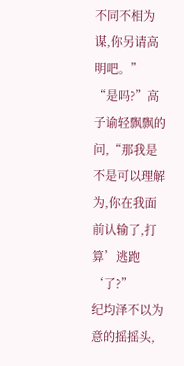不同不相为谋,你另请高明吧。”
“是吗?”高子谕轻飘飘的问,“那我是不是可以理解为,你在我面前认输了,打算’逃跑‘了?”
纪均泽不以为意的摇摇头,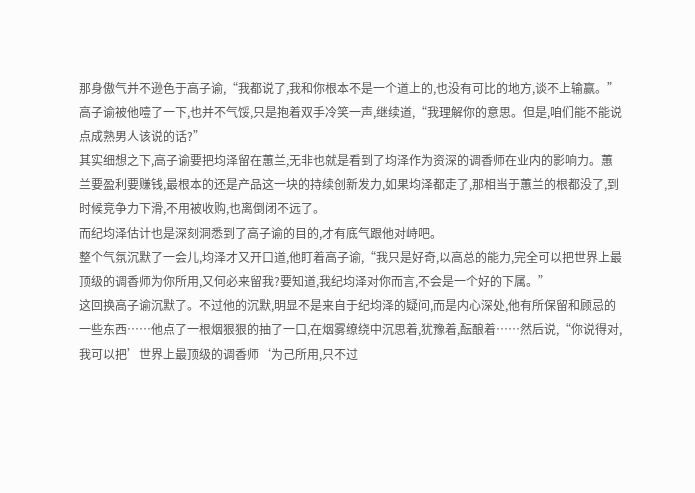那身傲气并不逊色于高子谕,“我都说了,我和你根本不是一个道上的,也没有可比的地方,谈不上输赢。”
高子谕被他噎了一下,也并不气馁,只是抱着双手冷笑一声,继续道,“我理解你的意思。但是,咱们能不能说点成熟男人该说的话?”
其实细想之下,高子谕要把均泽留在蕙兰,无非也就是看到了均泽作为资深的调香师在业内的影响力。蕙兰要盈利要赚钱,最根本的还是产品这一块的持续创新发力,如果均泽都走了,那相当于蕙兰的根都没了,到时候竞争力下滑,不用被收购,也离倒闭不远了。
而纪均泽估计也是深刻洞悉到了高子谕的目的,才有底气跟他对峙吧。
整个气氛沉默了一会儿,均泽才又开口道,他盯着高子谕,“我只是好奇,以高总的能力,完全可以把世界上最顶级的调香师为你所用,又何必来留我?要知道,我纪均泽对你而言,不会是一个好的下属。”
这回换高子谕沉默了。不过他的沉默,明显不是来自于纪均泽的疑问,而是内心深处,他有所保留和顾忌的一些东西……他点了一根烟狠狠的抽了一口,在烟雾缭绕中沉思着,犹豫着,酝酿着……然后说,“你说得对,我可以把’世界上最顶级的调香师‘为己所用,只不过